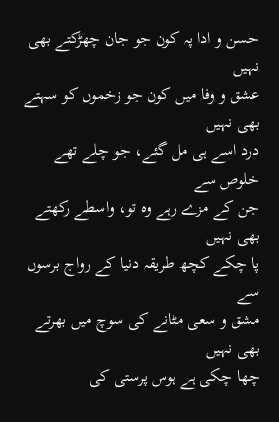حسن و ادا پہ کون جو جان چھڑکتے بھی نہیں
عشق و وفا میں کون جو زخموں کو سہتے بھی نہیں
درد اسے ہی مل گئے، جو چلے تھے خلوص سے
جن کے مزے رہے وہ تو، واسطے رکھتے بھی نہیں
پا چکے کچھ طریقہ دنیا کے رواج برسوں سے
مشق و سعی مٹانے کی سوچ میں بھرتے بھی نہیں
چھا چکی ہے ہوس پرستی کی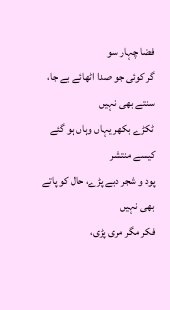فضا چہار سو
گر کوئی جو صدا اٹھائے بے جا، سنتے بھی نہیں
ٹکڑے بکھر یہاں وہاں ہو گئے کیسے منتشر
پود و شجر دبے پڑے، حال کو پاتے بھی نہیں
فکر مگر مری پڑی،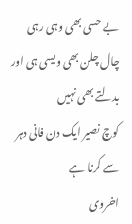بے حسی بھی وہی رہی
چال چلن بھی ویسی ہی اور بدلتے بھی نہیں
کوچ نصیر ایک دن فانی دہر سے کرنا ہے
اخروی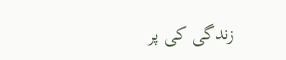زندگی کی پر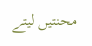محنتیں لیتے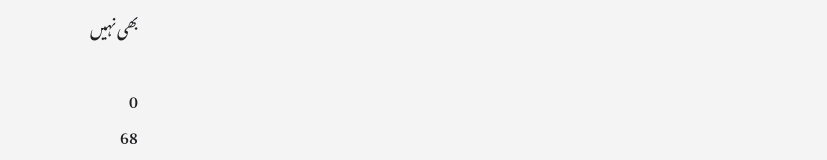بھی نہیں

0
68